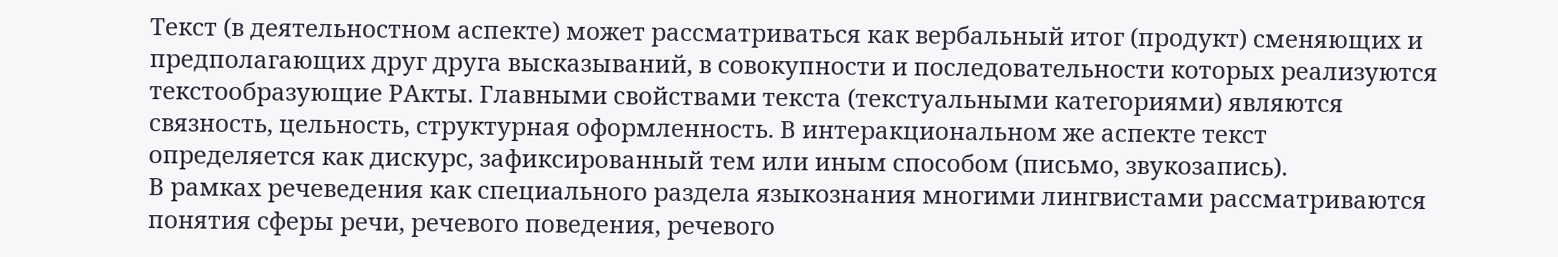Текст (в деятельностном аспекте) может рассматриваться как вербальный итог (продукт) сменяющих и предполагающих друг друга высказываний, в совокупности и последовательности которых реализуются текстообразующие РАкты. Главными свойствами текста (текстуальными категориями) являются связность, цельность, структурная оформленность. В интеракциональном же аспекте текст определяется как дискурс, зафиксированный тем или иным способом (письмо, звукозапись).
В рамках речеведения как специального раздела языкознания многими лингвистами рассматриваются понятия сферы речи, речевого поведения, речевого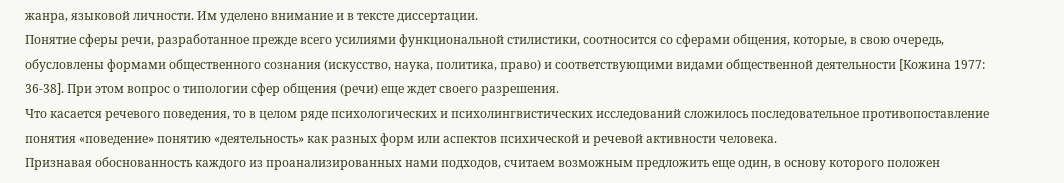жанра, языковой личности. Им уделено внимание и в тексте диссертации.
Понятие сферы речи, разработанное прежде всего усилиями функциональной стилистики, соотносится со сферами общения, которые, в свою очередь, обусловлены формами общественного сознания (искусство, наука, политика, право) и соответствующими видами общественной деятельности [Кожина 1977: 36-38]. При этом вопрос о типологии сфер общения (речи) еще ждет своего разрешения.
Что касается речевого поведения, то в целом ряде психологических и психолингвистических исследований сложилось последовательное противопоставление понятия «поведение» понятию «деятельность» как разных форм или аспектов психической и речевой активности человека.
Признавая обоснованность каждого из проанализированных нами подходов, считаем возможным предложить еще один, в основу которого положен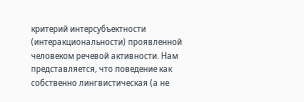критерий интерсубъектности (интеракциональности) проявленной человеком речевой активности. Нам представляется, что поведение как собственно лингвистическая (а не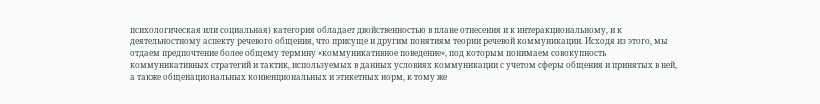психологическая или социальная) категория обладает двойственностью в плане отнесения и к интеракциональному, и к деятельностному аспекту речевого общения, что присуще и другим понятиям теории речевой коммуникации. Исходя из этого, мы отдаем предпочтение более общему термину «коммуникативное поведение», под которым понимаем совокупность коммуникативных стратегий и тактик, используемых в данных условиях коммуникации с учетом сферы общения и принятых в ней, а также общенациональных конвенциональных и этикетных норм, к тому же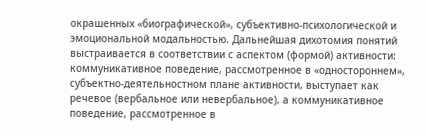окрашенных «биографической», субъективно-психологической и эмоциональной модальностью. Дальнейшая дихотомия понятий выстраивается в соответствии с аспектом (формой) активности: коммуникативное поведение, рассмотренное в «одностороннем», субъектно-деятельностном плане активности, выступает как речевое (вербальное или невербальное), а коммуникативное поведение, рассмотренное в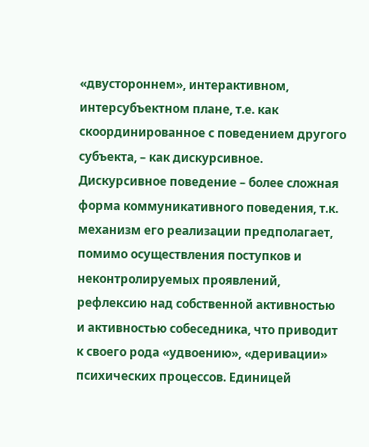«двустороннем», интерактивном, интерсубъектном плане, т.е. как скоординированное с поведением другого субъекта, – как дискурсивное.
Дискурсивное поведение – более сложная форма коммуникативного поведения, т.к. механизм его реализации предполагает, помимо осуществления поступков и неконтролируемых проявлений, рефлексию над собственной активностью и активностью собеседника, что приводит к своего рода «удвоению», «деривации» психических процессов. Единицей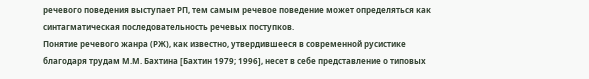речевого поведения выступает РП, тем самым речевое поведение может определяться как синтагматическая последовательность речевых поступков.
Понятие речевого жанра (РЖ), как известно, утвердившееся в современной русистике благодаря трудам М.М. Бахтина [Бахтин 1979; 1996], несет в себе представление о типовых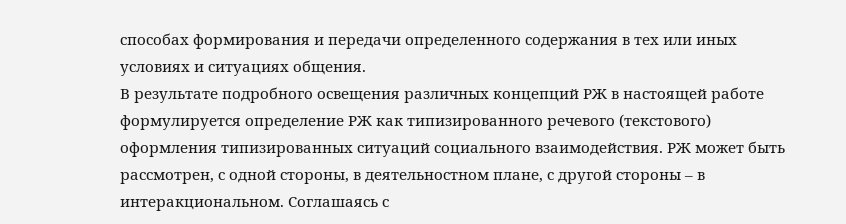способах формирования и передачи определенного содержания в тех или иных условиях и ситуациях общения.
В результате подробного освещения различных концепций РЖ в настоящей работе формулируется определение РЖ как типизированного речевого (текстового) оформления типизированных ситуаций социального взаимодействия. РЖ может быть рассмотрен, с одной стороны, в деятельностном плане, с другой стороны – в интеракциональном. Соглашаясь с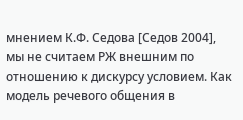мнением К.Ф. Седова [Седов 2004], мы не считаем РЖ внешним по отношению к дискурсу условием. Как модель речевого общения в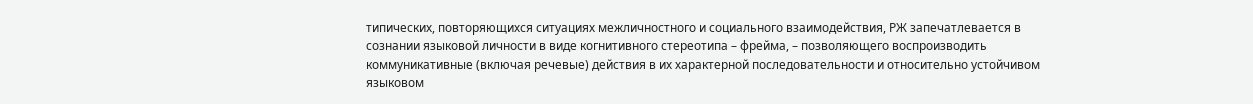типических, повторяющихся ситуациях межличностного и социального взаимодействия, РЖ запечатлевается в сознании языковой личности в виде когнитивного стереотипа – фрейма, – позволяющего воспроизводить коммуникативные (включая речевые) действия в их характерной последовательности и относительно устойчивом языковом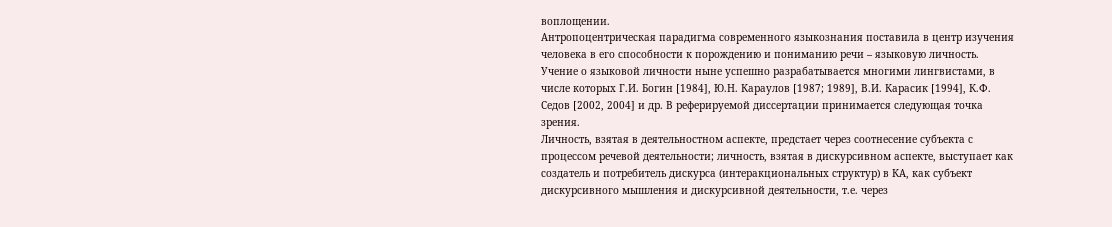воплощении.
Антропоцентрическая парадигма современного языкознания поставила в центр изучения человека в его способности к порождению и пониманию речи – языковую личность. Учение о языковой личности ныне успешно разрабатывается многими лингвистами, в числе которых Г.И. Богин [1984], Ю.Н. Караулов [1987; 1989], В.И. Карасик [1994], К.Ф. Седов [2002, 2004] и др. В реферируемой диссертации принимается следующая точка зрения.
Личность, взятая в деятельностном аспекте, предстает через соотнесение субъекта с процессом речевой деятельности; личность, взятая в дискурсивном аспекте, выступает как создатель и потребитель дискурса (интеракциональных структур) в КА, как субъект дискурсивного мышления и дискурсивной деятельности, т.е. через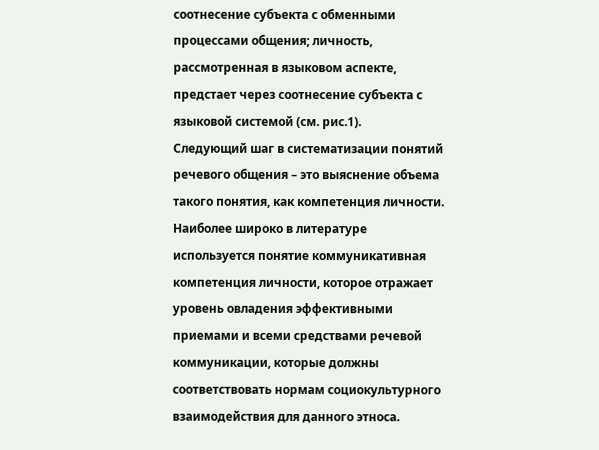соотнесение субъекта с обменными процессами общения; личность, рассмотренная в языковом аспекте, предстает через соотнесение субъекта с языковой системой (см. рис.1).
Следующий шаг в систематизации понятий речевого общения – это выяснение объема такого понятия, как компетенция личности. Наиболее широко в литературе используется понятие коммуникативная компетенция личности, которое отражает уровень овладения эффективными приемами и всеми средствами речевой коммуникации, которые должны соответствовать нормам социокультурного взаимодействия для данного этноса.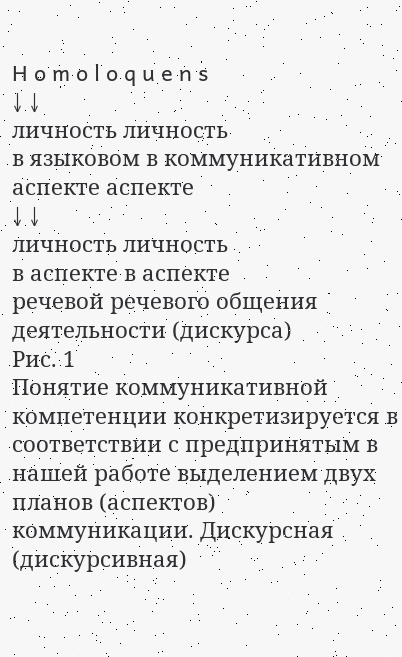H o m o l o q u e n s
↓ ↓
личность личность
в языковом в коммуникативном
аспекте аспекте
↓ ↓
личность личность
в аспекте в аспекте
речевой речевого общения
деятельности (дискурса)
Рис. 1
Понятие коммуникативной компетенции конкретизируется в соответствии с предпринятым в нашей работе выделением двух планов (аспектов) коммуникации. Дискурсная (дискурсивная)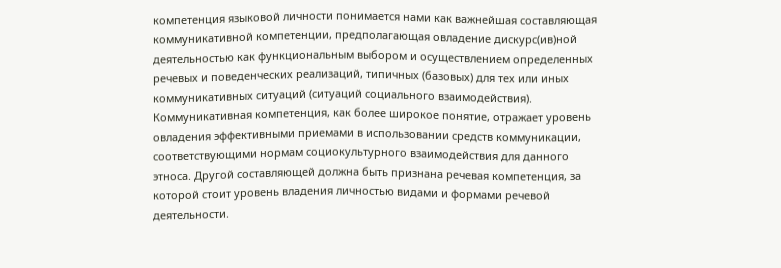компетенция языковой личности понимается нами как важнейшая составляющая коммуникативной компетенции, предполагающая овладение дискурс(ив)ной деятельностью как функциональным выбором и осуществлением определенных речевых и поведенческих реализаций, типичных (базовых) для тех или иных коммуникативных ситуаций (ситуаций социального взаимодействия). Коммуникативная компетенция, как более широкое понятие, отражает уровень овладения эффективными приемами в использовании средств коммуникации, соответствующими нормам социокультурного взаимодействия для данного этноса. Другой составляющей должна быть признана речевая компетенция, за которой стоит уровень владения личностью видами и формами речевой деятельности.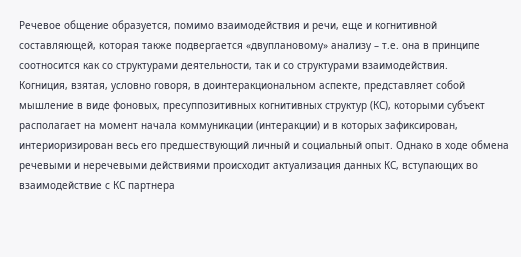Речевое общение образуется, помимо взаимодействия и речи, еще и когнитивной составляющей, которая также подвергается «двуплановому» анализу – т.е. она в принципе соотносится как со структурами деятельности, так и со структурами взаимодействия.
Когниция, взятая, условно говоря, в доинтеракциональном аспекте, представляет собой мышление в виде фоновых, пресуппозитивных когнитивных структур (КС), которыми субъект располагает на момент начала коммуникации (интеракции) и в которых зафиксирован, интериоризирован весь его предшествующий личный и социальный опыт. Однако в ходе обмена речевыми и неречевыми действиями происходит актуализация данных КС, вступающих во взаимодействие с КС партнера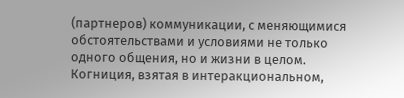(партнеров) коммуникации, с меняющимися обстоятельствами и условиями не только одного общения, но и жизни в целом. Когниция, взятая в интеракциональном,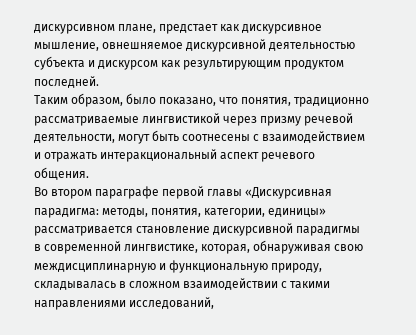дискурсивном плане, предстает как дискурсивное мышление, овнешняемое дискурсивной деятельностью субъекта и дискурсом как результирующим продуктом последней.
Таким образом, было показано, что понятия, традиционно рассматриваемые лингвистикой через призму речевой деятельности, могут быть соотнесены с взаимодействием и отражать интеракциональный аспект речевого общения.
Во втором параграфе первой главы «Дискурсивная парадигма: методы, понятия, категории, единицы» рассматривается становление дискурсивной парадигмы в современной лингвистике, которая, обнаруживая свою междисциплинарную и функциональную природу, складывалась в сложном взаимодействии с такими направлениями исследований,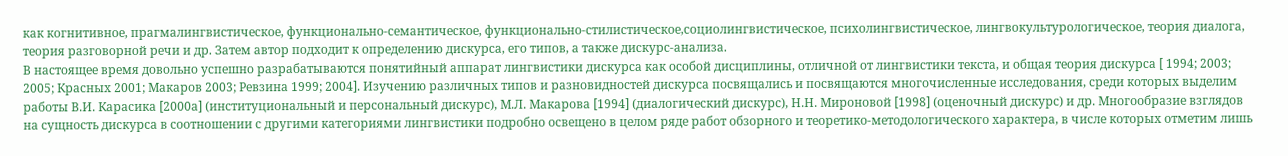как когнитивное, прагмалингвистическое, функционально-семантическое, функционально-стилистическое,социолингвистическое, психолингвистическое, лингвокультурологическое, теория диалога, теория разговорной речи и др. Затем автор подходит к определению дискурса, его типов, а также дискурс-анализа.
В настоящее время довольно успешно разрабатываются понятийный аппарат лингвистики дискурса как особой дисциплины, отличной от лингвистики текста, и общая теория дискурса [ 1994; 2003; 2005; Красных 2001; Макаров 2003; Ревзина 1999; 2004]. Изучению различных типов и разновидностей дискурса посвящались и посвящаются многочисленные исследования, среди которых выделим работы В.И. Карасика [2000а] (институциональный и персональный дискурс), М.Л. Макарова [1994] (диалогический дискурс), Н.Н. Мироновой [1998] (оценочный дискурс) и др. Многообразие взглядов на сущность дискурса в соотношении с другими категориями лингвистики подробно освещено в целом ряде работ обзорного и теоретико-методологического характера, в числе которых отметим лишь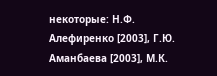некоторые: Н.Ф. Алефиренко [2003], Г.Ю. Аманбаева [2003], М.К.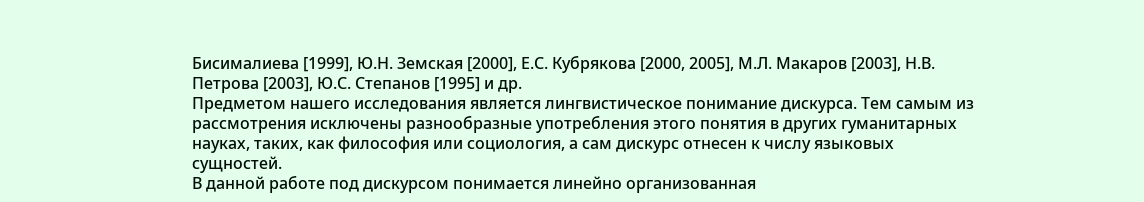Бисималиева [1999], Ю.Н. Земская [2000], Е.С. Кубрякова [2000, 2005], М.Л. Макаров [2003], Н.В. Петрова [2003], Ю.С. Степанов [1995] и др.
Предметом нашего исследования является лингвистическое понимание дискурса. Тем самым из рассмотрения исключены разнообразные употребления этого понятия в других гуманитарных науках, таких, как философия или социология, а сам дискурс отнесен к числу языковых сущностей.
В данной работе под дискурсом понимается линейно организованная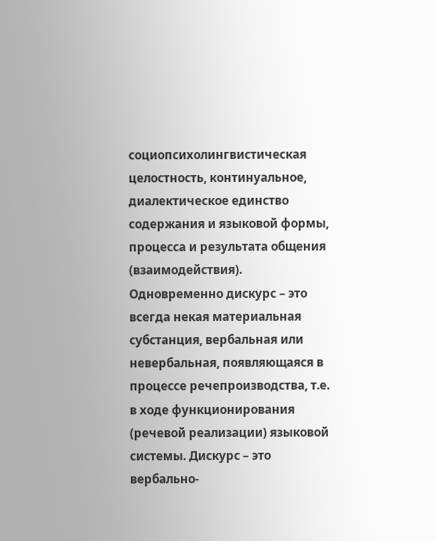социопсихолингвистическая целостность, континуальное, диалектическое единство содержания и языковой формы, процесса и результата общения (взаимодействия). Одновременно дискурс – это всегда некая материальная субстанция, вербальная или невербальная, появляющаяся в процессе речепроизводства, т.е. в ходе функционирования (речевой реализации) языковой системы. Дискурс – это вербально-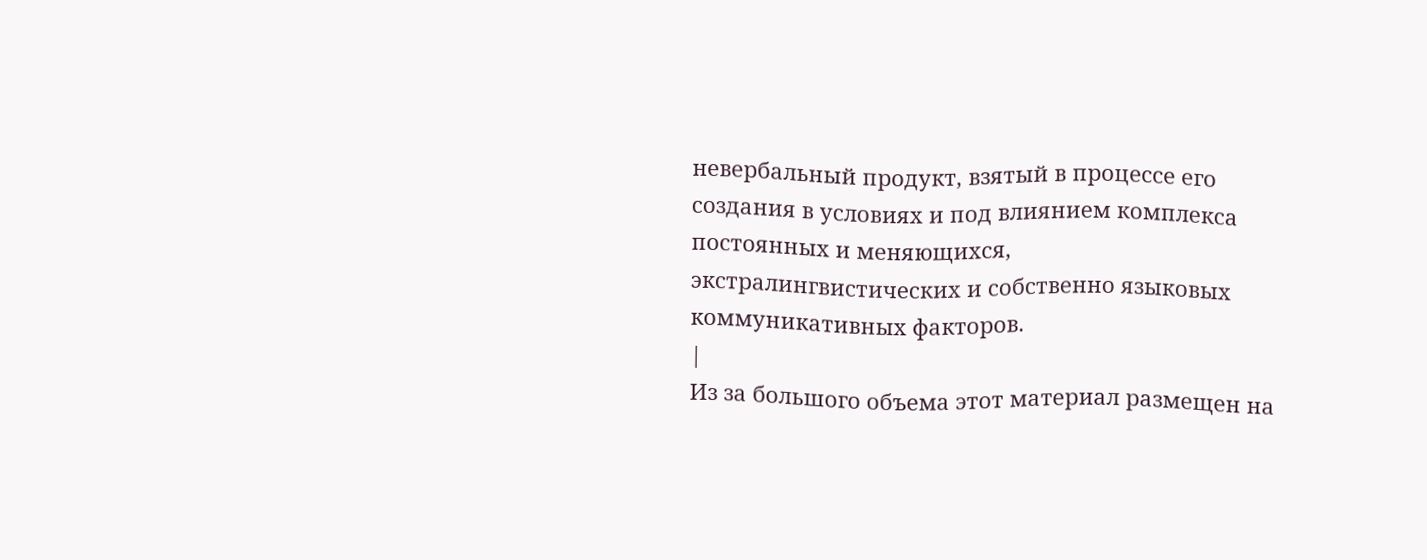невербальный продукт, взятый в процессе его создания в условиях и под влиянием комплекса постоянных и меняющихся, экстралингвистических и собственно языковых коммуникативных факторов.
|
Из за большого объема этот материал размещен на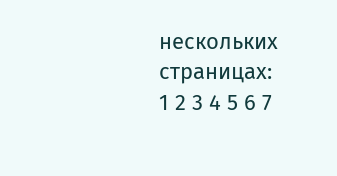нескольких страницах:
1 2 3 4 5 6 7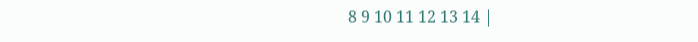8 9 10 11 12 13 14 |